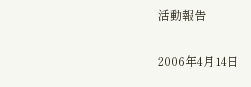活動報告

2006年4月14日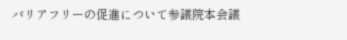バリアフリーの促進について参議院本会議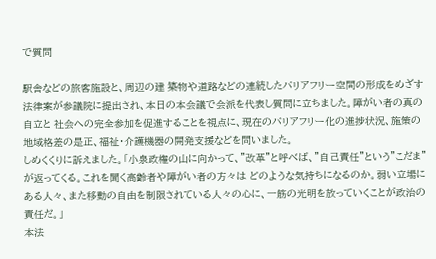で質問

駅舎などの旅客施設と、周辺の建 築物や道路などの連続したバリアフリー空間の形成をめざす法律案が参議院に提出され、本日の本会議で会派を代表し質問に立ちました。障がい者の真の自立と 社会への完全参加を促進することを視点に、現在のバリアフリー化の進捗状況、施策の地域格差の是正、福祉・介護機器の開発支援などを問いました。
しめくくりに訴えました。「小泉政権の山に向かって、"改革"と呼べば、"自己責任"という"こだま"が返ってくる。これを聞く高齢者や障がい者の方々は どのような気持ちになるのか。弱い立場にある人々、また移動の自由を制限されている人々の心に、一筋の光明を放っていくことが政治の責任だ。」
本法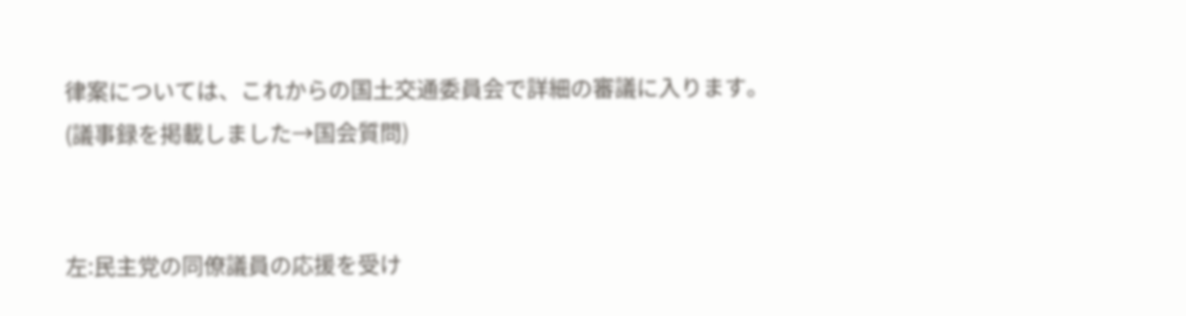律案については、これからの国土交通委員会で詳細の審議に入ります。
(議事録を掲載しました→国会質問)


左:民主党の同僚議員の応援を受け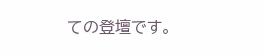ての登壇です。